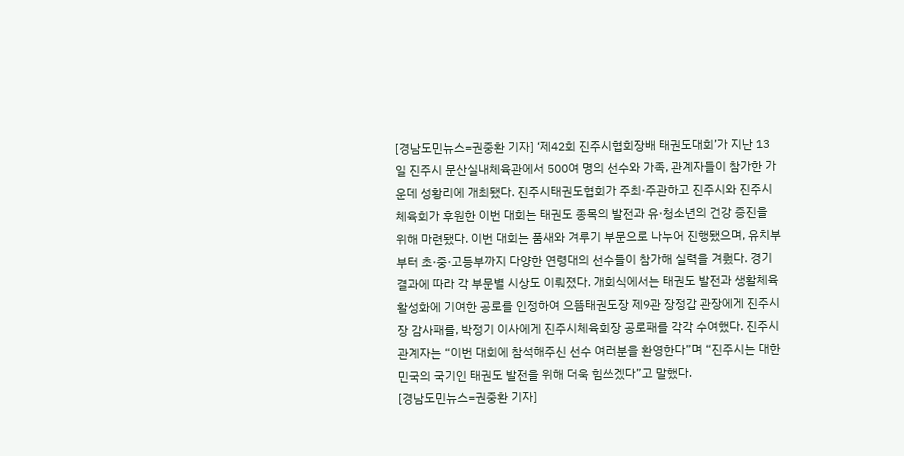[경남도민뉴스=권중환 기자] ‘제42회 진주시협회장배 태권도대회’가 지난 13일 진주시 문산실내체육관에서 500여 명의 선수와 가족, 관계자들이 참가한 가운데 성황리에 개최됐다. 진주시태권도협회가 주최·주관하고 진주시와 진주시체육회가 후원한 이번 대회는 태권도 종목의 발전과 유·청소년의 건강 증진을 위해 마련됐다. 이번 대회는 품새와 겨루기 부문으로 나누어 진행됐으며, 유치부부터 초·중·고등부까지 다양한 연령대의 선수들이 참가해 실력을 겨뤘다. 경기 결과에 따라 각 부문별 시상도 이뤄졌다. 개회식에서는 태권도 발전과 생활체육활성화에 기여한 공로를 인정하여 으뜸태권도장 제9관 장정갑 관장에게 진주시장 감사패를, 박정기 이사에게 진주시체육회장 공로패를 각각 수여했다. 진주시 관계자는 “이번 대회에 참석해주신 선수 여러분을 환영한다”며 “진주시는 대한민국의 국기인 태권도 발전을 위해 더욱 힘쓰겠다”고 말했다.
[경남도민뉴스=권중환 기자]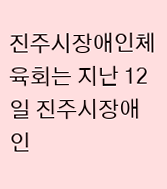진주시장애인체육회는 지난 12일 진주시장애인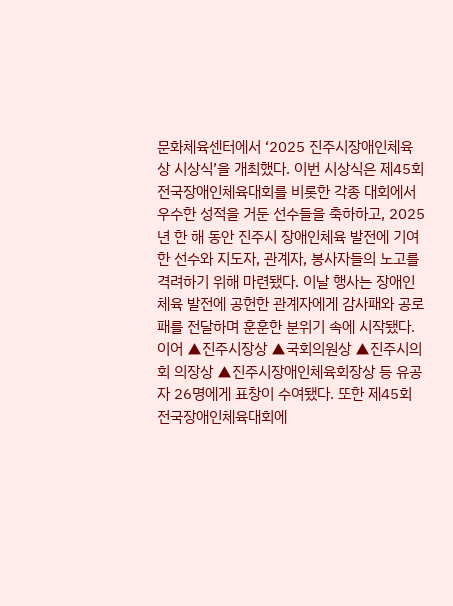문화체육센터에서 ‘2025 진주시장애인체육상 시상식’을 개최했다. 이번 시상식은 제45회 전국장애인체육대회를 비롯한 각종 대회에서 우수한 성적을 거둔 선수들을 축하하고, 2025년 한 해 동안 진주시 장애인체육 발전에 기여한 선수와 지도자, 관계자, 봉사자들의 노고를 격려하기 위해 마련됐다. 이날 행사는 장애인체육 발전에 공헌한 관계자에게 감사패와 공로패를 전달하며 훈훈한 분위기 속에 시작됐다. 이어 ▲진주시장상 ▲국회의원상 ▲진주시의회 의장상 ▲진주시장애인체육회장상 등 유공자 26명에게 표창이 수여됐다. 또한 제45회 전국장애인체육대회에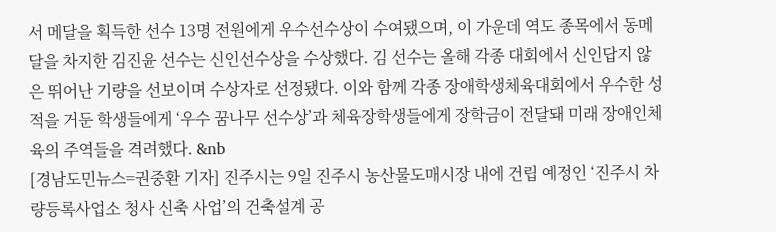서 메달을 획득한 선수 13명 전원에게 우수선수상이 수여됐으며, 이 가운데 역도 종목에서 동메달을 차지한 김진윤 선수는 신인선수상을 수상했다. 김 선수는 올해 각종 대회에서 신인답지 않은 뛰어난 기량을 선보이며 수상자로 선정됐다. 이와 함께 각종 장애학생체육대회에서 우수한 성적을 거둔 학생들에게 ‘우수 꿈나무 선수상’과 체육장학생들에게 장학금이 전달돼 미래 장애인체육의 주역들을 격려했다. &nb
[경남도민뉴스=권중환 기자] 진주시는 9일 진주시 농산물도매시장 내에 건립 예정인 ‘진주시 차량등록사업소 청사 신축 사업’의 건축설계 공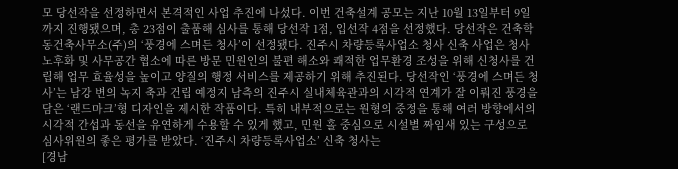모 당선작을 선정하면서 본격적인 사업 추진에 나섰다. 이번 건축설계 공모는 지난 10월 13일부터 9일까지 진행됐으며, 총 23점이 출품해 심사를 통해 당선작 1점, 입선작 4점을 선정했다. 당선작은 건축학동건축사무소(주)의 ‘풍경에 스며든 청사’이 선정됐다. 진주시 차량등록사업소 청사 신축 사업은 청사 노후화 및 사무공간 협소에 따른 방문 민원인의 불편 해소와 쾌적한 업무환경 조성을 위해 신청사를 건립해 업무 효율성을 높이고 양질의 행정 서비스를 제공하기 위해 추진된다. 당선작인 ‘풍경에 스며든 청사’는 남강 변의 녹지 축과 건립 예정지 남측의 진주시 실내체육관과의 시각적 연계가 잘 이뤄진 풍경을 담은 ‘랜드마크’형 디자인을 제시한 작품이다. 특히 내부적으로는 원형의 중정을 통해 여러 방향에서의 시각적 간섭과 동선을 유연하게 수용할 수 있게 했고, 민원 홀 중심으로 시설별 짜임새 있는 구성으로 심사위원의 좋은 평가를 받았다. ‘진주시 차량등록사업소’ 신축 청사는
[경남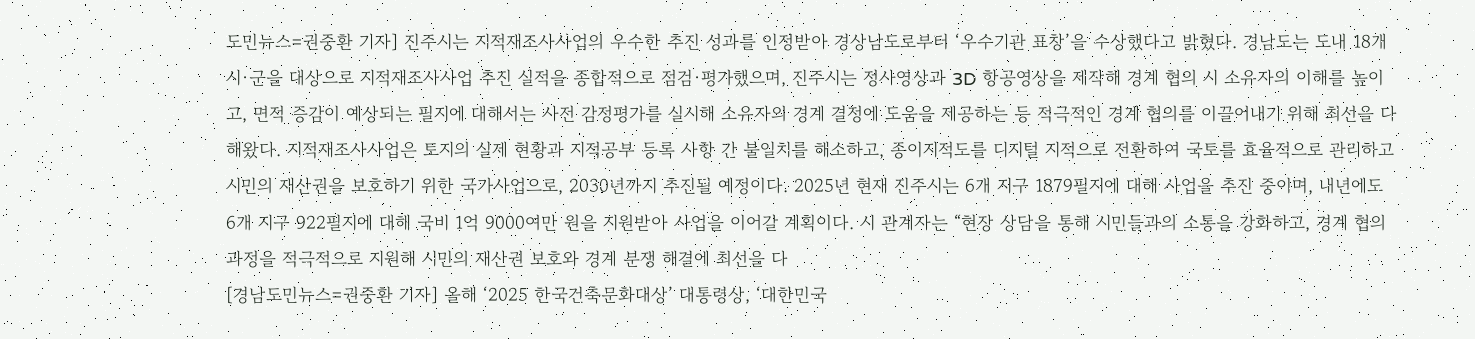도민뉴스=권중환 기자] 진주시는 지적재조사사업의 우수한 추진 성과를 인정받아 경상남도로부터 ‘우수기관 표창’을 수상했다고 밝혔다. 경남도는 도내 18개 시·군을 대상으로 지적재조사사업 추진 실적을 종합적으로 점검·평가했으며, 진주시는 정사영상과 3D 항공영상을 제작해 경계 협의 시 소유자의 이해를 높이고, 면적 증감이 예상되는 필지에 대해서는 사전 감정평가를 실시해 소유자의 경계 결정에 도움을 제공하는 등 적극적인 경계 협의를 이끌어내기 위해 최선을 다해왔다. 지적재조사사업은 토지의 실제 현황과 지적공부 등록 사항 간 불일치를 해소하고, 종이지적도를 디지털 지적으로 전환하여 국토를 효율적으로 관리하고 시민의 재산권을 보호하기 위한 국가사업으로, 2030년까지 추진될 예정이다. 2025년 현재 진주시는 6개 지구 1879필지에 대해 사업을 추진 중이며, 내년에도 6개 지구 922필지에 대해 국비 1억 9000여만 원을 지원받아 사업을 이어갈 계획이다. 시 관계자는 “현장 상담을 통해 시민들과의 소통을 강화하고, 경계 협의 과정을 적극적으로 지원해 시민의 재산권 보호와 경계 분쟁 해결에 최선을 다
[경남도민뉴스=권중환 기자] 올해 ‘2025 한국건축문화대상’ 대통령상, ‘대한민국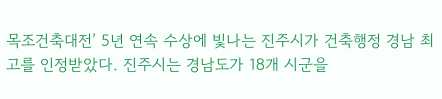목조건축대전’ 5년 연속 수상에 빛나는 진주시가 건축행정 경남 최고를 인정받았다. 진주시는 경남도가 18개 시군을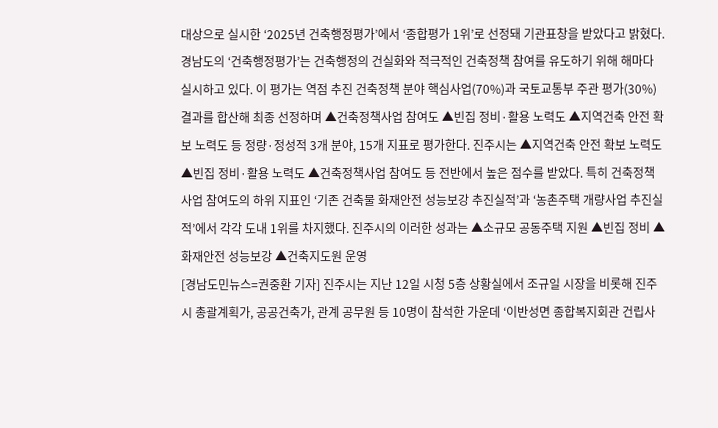대상으로 실시한 ‘2025년 건축행정평가’에서 ‘종합평가 1위’로 선정돼 기관표창을 받았다고 밝혔다. 경남도의 ‘건축행정평가’는 건축행정의 건실화와 적극적인 건축정책 참여를 유도하기 위해 해마다 실시하고 있다. 이 평가는 역점 추진 건축정책 분야 핵심사업(70%)과 국토교통부 주관 평가(30%) 결과를 합산해 최종 선정하며 ▲건축정책사업 참여도 ▲빈집 정비·활용 노력도 ▲지역건축 안전 확보 노력도 등 정량·정성적 3개 분야, 15개 지표로 평가한다. 진주시는 ▲지역건축 안전 확보 노력도 ▲빈집 정비·활용 노력도 ▲건축정책사업 참여도 등 전반에서 높은 점수를 받았다. 특히 건축정책사업 참여도의 하위 지표인 ‘기존 건축물 화재안전 성능보강 추진실적’과 ‘농촌주택 개량사업 추진실적’에서 각각 도내 1위를 차지했다. 진주시의 이러한 성과는 ▲소규모 공동주택 지원 ▲빈집 정비 ▲화재안전 성능보강 ▲건축지도원 운영
[경남도민뉴스=권중환 기자] 진주시는 지난 12일 시청 5층 상황실에서 조규일 시장을 비롯해 진주시 총괄계획가, 공공건축가, 관계 공무원 등 10명이 참석한 가운데 ‘이반성면 종합복지회관 건립사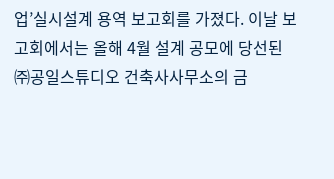업’실시설계 용역 보고회를 가졌다. 이날 보고회에서는 올해 4월 설계 공모에 당선된 ㈜공일스튜디오 건축사사무소의 금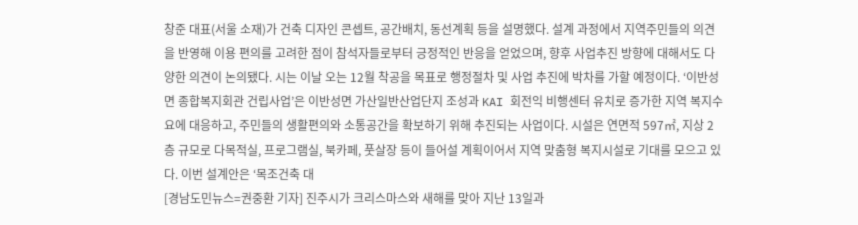창준 대표(서울 소재)가 건축 디자인 콘셉트, 공간배치, 동선계획 등을 설명했다. 설계 과정에서 지역주민들의 의견을 반영해 이용 편의를 고려한 점이 참석자들로부터 긍정적인 반응을 얻었으며, 향후 사업추진 방향에 대해서도 다양한 의견이 논의됐다. 시는 이날 오는 12월 착공을 목표로 행정절차 및 사업 추진에 박차를 가할 예정이다. ‘이반성면 종합복지회관 건립사업’은 이반성면 가산일반산업단지 조성과 KAI 회전익 비행센터 유치로 증가한 지역 복지수요에 대응하고, 주민들의 생활편의와 소통공간을 확보하기 위해 추진되는 사업이다. 시설은 연면적 597㎡, 지상 2층 규모로 다목적실, 프로그램실, 북카페, 풋살장 등이 들어설 계획이어서 지역 맞춤형 복지시설로 기대를 모으고 있다. 이번 설계안은 ‘목조건축 대
[경남도민뉴스=권중환 기자] 진주시가 크리스마스와 새해를 맞아 지난 13일과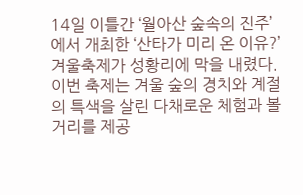14일 이틀간 ‘월아산 숲속의 진주’에서 개최한 ‘산타가 미리 온 이유?’ 겨울축제가 성황리에 막을 내렸다. 이번 축제는 겨울 숲의 경치와 계절의 특색을 살린 다채로운 체험과 볼거리를 제공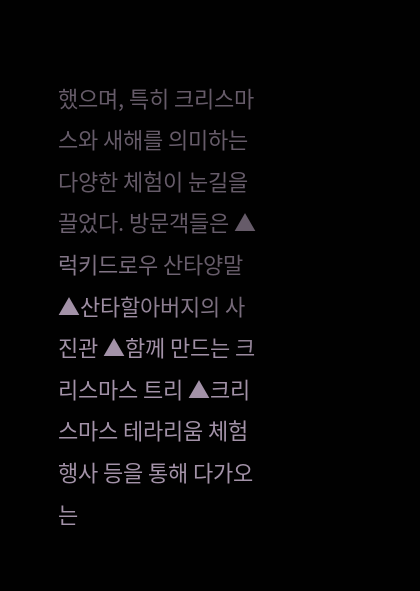했으며, 특히 크리스마스와 새해를 의미하는 다양한 체험이 눈길을 끌었다. 방문객들은 ▲럭키드로우 산타양말 ▲산타할아버지의 사진관 ▲함께 만드는 크리스마스 트리 ▲크리스마스 테라리움 체험행사 등을 통해 다가오는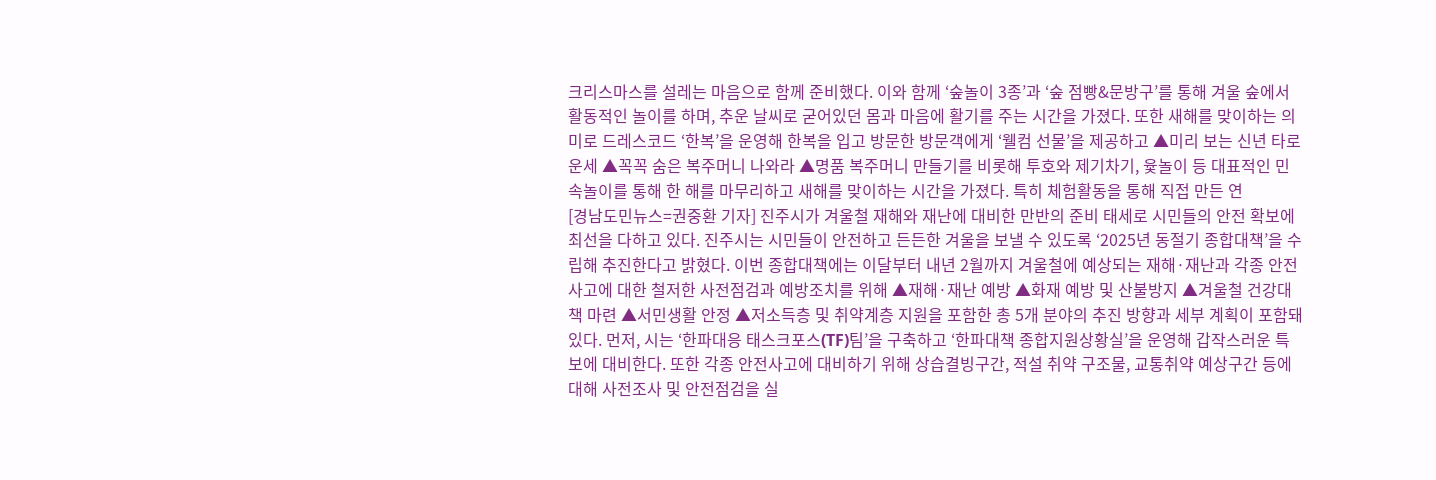크리스마스를 설레는 마음으로 함께 준비했다. 이와 함께 ‘숲놀이 3종’과 ‘숲 점빵&문방구’를 통해 겨울 숲에서 활동적인 놀이를 하며, 추운 날씨로 굳어있던 몸과 마음에 활기를 주는 시간을 가졌다. 또한 새해를 맞이하는 의미로 드레스코드 ‘한복’을 운영해 한복을 입고 방문한 방문객에게 ‘웰컴 선물’을 제공하고 ▲미리 보는 신년 타로운세 ▲꼭꼭 숨은 복주머니 나와라 ▲명품 복주머니 만들기를 비롯해 투호와 제기차기, 윷놀이 등 대표적인 민속놀이를 통해 한 해를 마무리하고 새해를 맞이하는 시간을 가졌다. 특히 체험활동을 통해 직접 만든 연
[경남도민뉴스=권중환 기자] 진주시가 겨울철 재해와 재난에 대비한 만반의 준비 태세로 시민들의 안전 확보에 최선을 다하고 있다. 진주시는 시민들이 안전하고 든든한 겨울을 보낼 수 있도록 ‘2025년 동절기 종합대책’을 수립해 추진한다고 밝혔다. 이번 종합대책에는 이달부터 내년 2월까지 겨울철에 예상되는 재해·재난과 각종 안전사고에 대한 철저한 사전점검과 예방조치를 위해 ▲재해·재난 예방 ▲화재 예방 및 산불방지 ▲겨울철 건강대책 마련 ▲서민생활 안정 ▲저소득층 및 취약계층 지원을 포함한 총 5개 분야의 추진 방향과 세부 계획이 포함돼 있다. 먼저, 시는 ‘한파대응 태스크포스(TF)팀’을 구축하고 ‘한파대책 종합지원상황실’을 운영해 갑작스러운 특보에 대비한다. 또한 각종 안전사고에 대비하기 위해 상습결빙구간, 적설 취약 구조물, 교통취약 예상구간 등에 대해 사전조사 및 안전점검을 실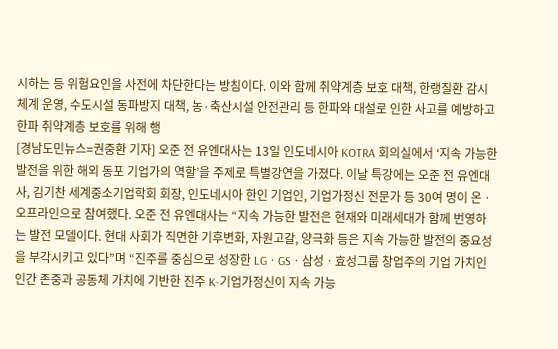시하는 등 위험요인을 사전에 차단한다는 방침이다. 이와 함께 취약계층 보호 대책, 한랭질환 감시체계 운영, 수도시설 동파방지 대책, 농·축산시설 안전관리 등 한파와 대설로 인한 사고를 예방하고 한파 취약계층 보호를 위해 행
[경남도민뉴스=권중환 기자] 오준 전 유엔대사는 13일 인도네시아 KOTRA 회의실에서 ‘지속 가능한 발전을 위한 해외 동포 기업가의 역할’을 주제로 특별강연을 가졌다. 이날 특강에는 오준 전 유엔대사, 김기찬 세계중소기업학회 회장, 인도네시아 한인 기업인, 기업가정신 전문가 등 30여 명이 온ㆍ오프라인으로 참여했다. 오준 전 유엔대사는 “지속 가능한 발전은 현재와 미래세대가 함께 번영하는 발전 모델이다. 현대 사회가 직면한 기후변화, 자원고갈, 양극화 등은 지속 가능한 발전의 중요성을 부각시키고 있다”며 “진주를 중심으로 성장한 LGㆍGSㆍ삼성ㆍ효성그룹 창업주의 기업 가치인 인간 존중과 공동체 가치에 기반한 진주 K-기업가정신이 지속 가능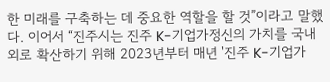한 미래를 구축하는 데 중요한 역할을 할 것”이라고 말했다. 이어서 “진주시는 진주 K-기업가정신의 가치를 국내외로 확산하기 위해 2023년부터 매년 '진주 K-기업가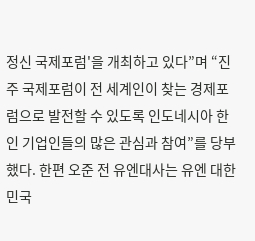정신 국제포럼'을 개최하고 있다”며 “진주 국제포럼이 전 세계인이 찾는 경제포럼으로 발전할 수 있도록 인도네시아 한인 기업인들의 많은 관심과 참여”를 당부했다. 한편 오준 전 유엔대사는 유엔 대한민국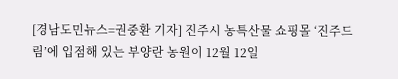[경남도민뉴스=권중환 기자] 진주시 농특산물 쇼핑몰 ‘진주드림’에 입점해 있는 부양란 농원이 12월 12일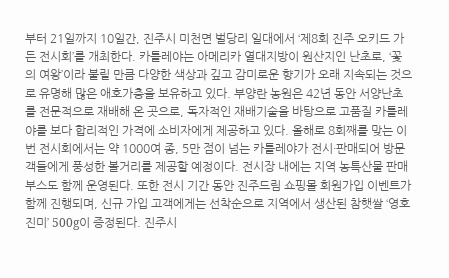부터 21일까지 10일간, 진주시 미천면 벌당리 일대에서 ‘제8회 진주 오키드 가든 전시회’를 개최한다. 카틀레야는 아메리카 열대지방이 원산지인 난초로, ‘꽃의 여왕’이라 불릴 만큼 다양한 색상과 깊고 감미로운 향기가 오래 지속되는 것으로 유명해 많은 애호가층을 보유하고 있다. 부양란 농원은 42년 동안 서양난초를 전문적으로 재배해 온 곳으로, 독자적인 재배기술을 바탕으로 고품질 카틀레야를 보다 합리적인 가격에 소비자에게 제공하고 있다. 올해로 8회째를 맞는 이번 전시회에서는 약 1000여 종, 5만 점이 넘는 카틀레야가 전시·판매되어 방문객들에게 풍성한 볼거리를 제공할 예정이다. 전시장 내에는 지역 농특산물 판매 부스도 함께 운영된다. 또한 전시 기간 동안 진주드림 쇼핑몰 회원가입 이벤트가 함께 진행되며, 신규 가입 고객에게는 선착순으로 지역에서 생산된 참햇쌀 ‘영호진미’ 500g이 증정된다. 진주시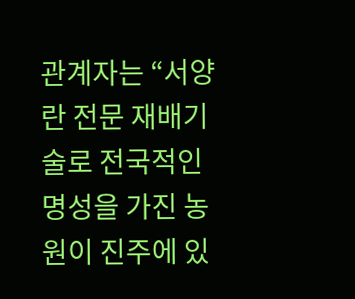관계자는 “서양란 전문 재배기술로 전국적인 명성을 가진 농원이 진주에 있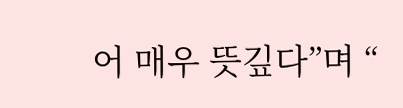어 매우 뜻깊다”며 “